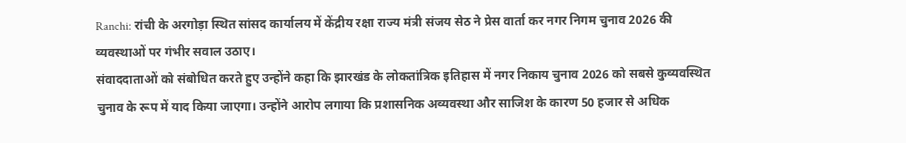Ranchi: रांची के अरगोड़ा स्थित सांसद कार्यालय में केंद्रीय रक्षा राज्य मंत्री संजय सेठ ने प्रेस वार्ता कर नगर निगम चुनाव 2026 की व्यवस्थाओं पर गंभीर सवाल उठाए।
संवाददाताओं को संबोधित करते हुए उन्होंने कहा कि झारखंड के लोकतांत्रिक इतिहास में नगर निकाय चुनाव 2026 को सबसे कुव्यवस्थित चुनाव के रूप में याद किया जाएगा। उन्होंने आरोप लगाया कि प्रशासनिक अव्यवस्था और साजिश के कारण 50 हजार से अधिक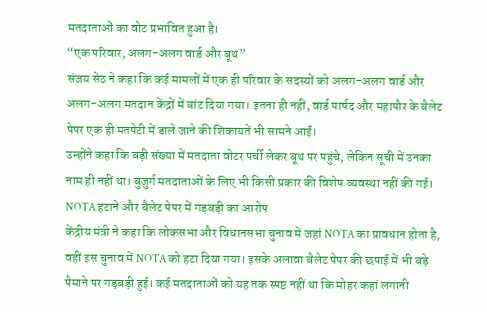मतदाताओं का वोट प्रभावित हुआ है।
“एक परिवार, अलग-अलग वार्ड और बूथ”
संजय सेठ ने कहा कि कई मामलों में एक ही परिवार के सदस्यों को अलग-अलग वार्ड और अलग-अलग मतदान केंद्रों में बांट दिया गया। इतना ही नहीं, वार्ड पार्षद और महापौर के बैलेट पेपर एक ही मतपेटी में डाले जाने की शिकायतें भी सामने आईं।
उन्होंने कहा कि बड़ी संख्या में मतदाता वोटर पर्ची लेकर बूथ पर पहुंचे, लेकिन सूची में उनका नाम ही नहीं था। बुजुर्ग मतदाताओं के लिए भी किसी प्रकार की विशेष व्यवस्था नहीं की गई।
NOTA हटाने और बैलेट पेपर में गड़बड़ी का आरोप
केंद्रीय मंत्री ने कहा कि लोकसभा और विधानसभा चुनाव में जहां NOTA का प्रावधान होता है, वहीं इस चुनाव में NOTA को हटा दिया गया। इसके अलावा बैलेट पेपर की छपाई में भी बड़े पैमाने पर गड़बड़ी हुई। कई मतदाताओं को यह तक स्पष्ट नहीं था कि मोहर कहां लगानी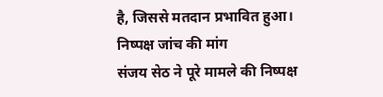है, जिससे मतदान प्रभावित हुआ।
निष्पक्ष जांच की मांग
संजय सेठ ने पूरे मामले की निष्पक्ष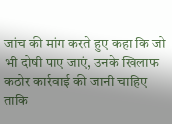जांच की मांग करते हुए कहा कि जो भी दोषी पाए जाएं, उनके खिलाफ कठोर कार्रवाई की जानी चाहिए ताकि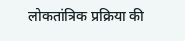लोकतांत्रिक प्रक्रिया की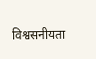विश्वसनीयता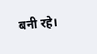बनी रहे।